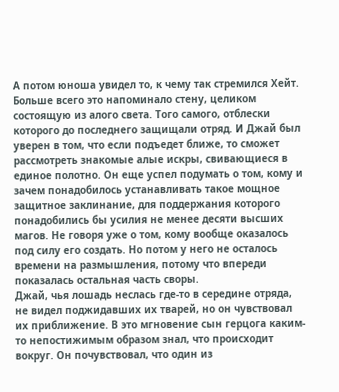А потом юноша увидел то, к чему так стремился Хейт. Больше всего это напоминало стену, целиком состоящую из алого света. Того самого, отблески которого до последнего защищали отряд. И Джай был уверен в том, что если подъедет ближе, то сможет рассмотреть знакомые алые искры, свивающиеся в единое полотно. Он еще успел подумать о том, кому и зачем понадобилось устанавливать такое мощное защитное заклинание, для поддержания которого понадобились бы усилия не менее десяти высших магов. Не говоря уже о том, кому вообще оказалось под силу его создать. Но потом у него не осталось времени на размышления, потому что впереди показалась остальная часть своры.
Джай, чья лошадь неслась где-то в середине отряда, не видел поджидавших их тварей, но он чувствовал их приближение. В это мгновение сын герцога каким-то непостижимым образом знал, что происходит вокруг. Он почувствовал, что один из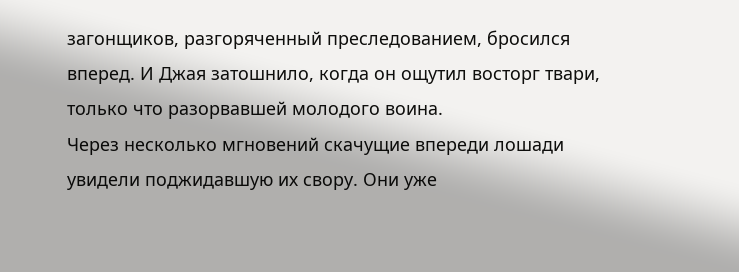загонщиков, разгоряченный преследованием, бросился вперед. И Джая затошнило, когда он ощутил восторг твари, только что разорвавшей молодого воина.
Через несколько мгновений скачущие впереди лошади увидели поджидавшую их свору. Они уже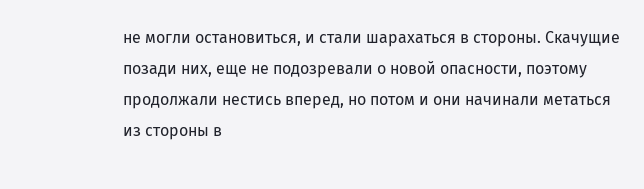не могли остановиться, и стали шарахаться в стороны. Скачущие позади них, еще не подозревали о новой опасности, поэтому продолжали нестись вперед, но потом и они начинали метаться из стороны в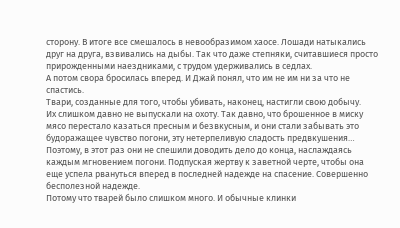сторону. В итоге все смешалось в невообразимом хаосе. Лошади натыкались друг на друга, взвивались на дыбы. Так что даже степняки, считавшиеся просто прирожденными наездниками, с трудом удерживались в седлах.
А потом свора бросилась вперед. И Джай понял, что им не им ни за что не спастись.
Твари, созданные для того, чтобы убивать, наконец, настигли свою добычу.
Их слишком давно не выпускали на охоту. Так давно, что брошенное в миску мясо перестало казаться пресным и безвкусным, и они стали забывать это будоражащее чувство погони, эту нетерпеливую сладость предвкушения…
Поэтому, в этот раз они не спешили доводить дело до конца, наслаждаясь каждым мгновением погони. Подпуская жертву к заветной черте, чтобы она еще успела рвануться вперед в последней надежде на спасение. Совершенно бесполезной надежде.
Потому что тварей было слишком много. И обычные клинки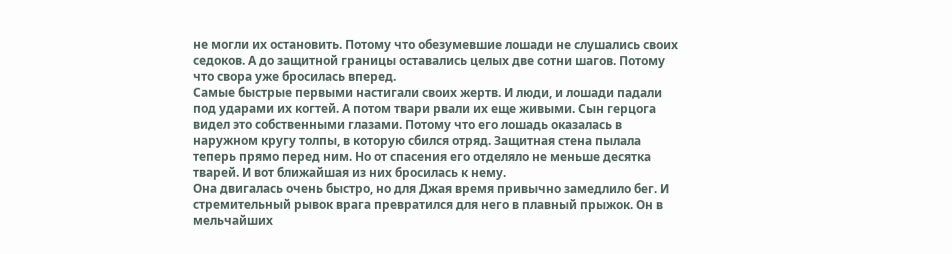не могли их остановить. Потому что обезумевшие лошади не слушались своих седоков. А до защитной границы оставались целых две сотни шагов. Потому что свора уже бросилась вперед.
Самые быстрые первыми настигали своих жертв. И люди, и лошади падали под ударами их когтей. А потом твари рвали их еще живыми. Сын герцога видел это собственными глазами. Потому что его лошадь оказалась в наружном кругу толпы, в которую сбился отряд. Защитная стена пылала теперь прямо перед ним. Но от спасения его отделяло не меньше десятка тварей. И вот ближайшая из них бросилась к нему.
Она двигалась очень быстро, но для Джая время привычно замедлило бег. И стремительный рывок врага превратился для него в плавный прыжок. Он в мельчайших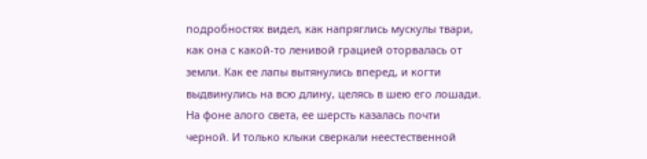подробностях видел, как напряглись мускулы твари, как она с какой-то ленивой грацией оторвалась от земли. Как ее лапы вытянулись вперед, и когти выдвинулись на всю длину, целясь в шею его лошади. На фоне алого света, ее шерсть казалась почти черной. И только клыки сверкали неестественной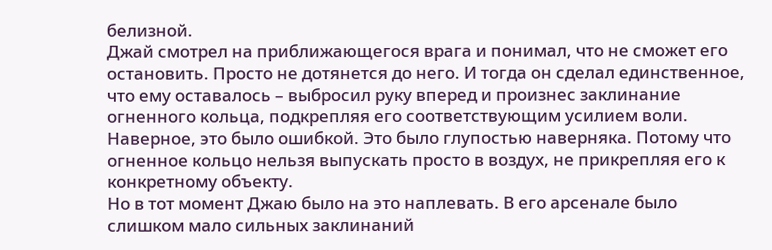белизной.
Джай смотрел на приближающегося врага и понимал, что не сможет его остановить. Просто не дотянется до него. И тогда он сделал единственное, что ему оставалось – выбросил руку вперед и произнес заклинание огненного кольца, подкрепляя его соответствующим усилием воли.
Наверное, это было ошибкой. Это было глупостью наверняка. Потому что огненное кольцо нельзя выпускать просто в воздух, не прикрепляя его к конкретному объекту.
Но в тот момент Джаю было на это наплевать. В его арсенале было слишком мало сильных заклинаний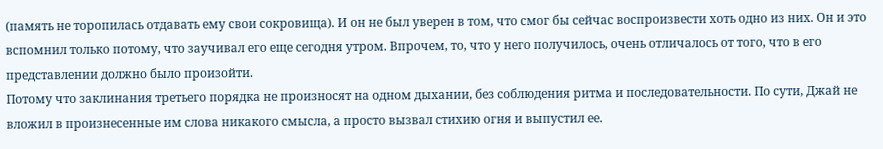(память не торопилась отдавать ему свои сокровища). И он не был уверен в том, что смог бы сейчас воспроизвести хоть одно из них. Он и это вспомнил только потому, что заучивал его еще сегодня утром. Впрочем, то, что у него получилось, очень отличалось от того, что в его представлении должно было произойти.
Потому что заклинания третьего порядка не произносят на одном дыхании, без соблюдения ритма и последовательности. По сути, Джай не вложил в произнесенные им слова никакого смысла, а просто вызвал стихию огня и выпустил ее.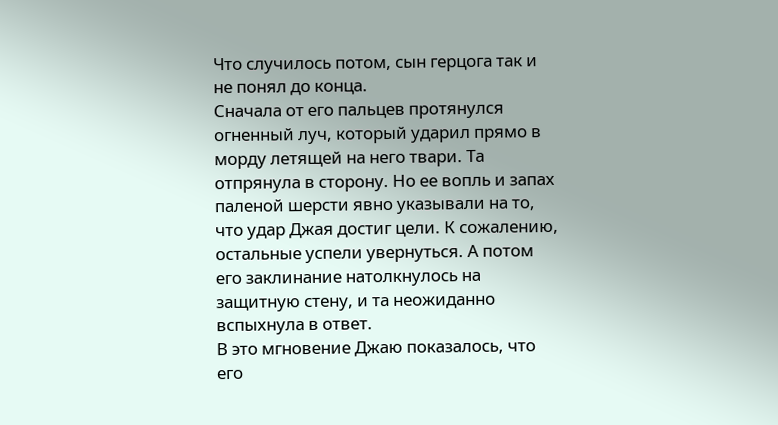Что случилось потом, сын герцога так и не понял до конца.
Сначала от его пальцев протянулся огненный луч, который ударил прямо в морду летящей на него твари. Та отпрянула в сторону. Но ее вопль и запах паленой шерсти явно указывали на то, что удар Джая достиг цели. К сожалению, остальные успели увернуться. А потом его заклинание натолкнулось на защитную стену, и та неожиданно вспыхнула в ответ.
В это мгновение Джаю показалось, что его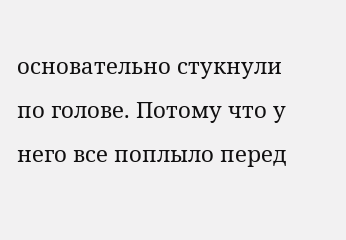основательно стукнули по голове. Потому что у него все поплыло перед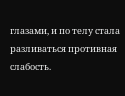глазами, и по телу стала разливаться противная слабость.